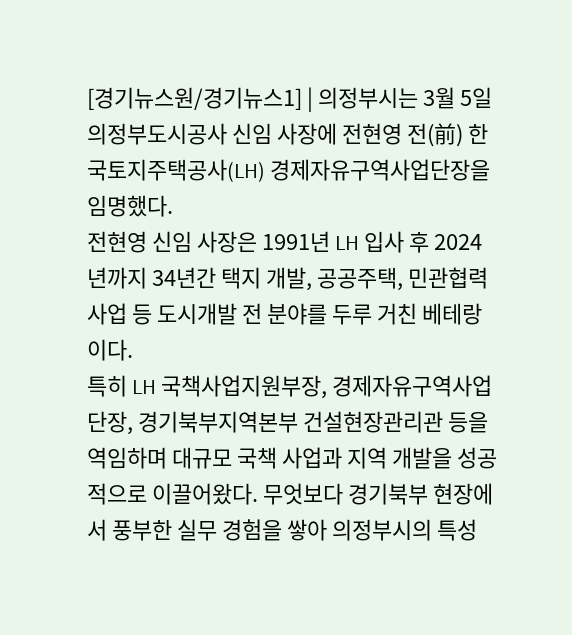[경기뉴스원/경기뉴스1] | 의정부시는 3월 5일 의정부도시공사 신임 사장에 전현영 전(前) 한국토지주택공사(LH) 경제자유구역사업단장을 임명했다.
전현영 신임 사장은 1991년 LH 입사 후 2024년까지 34년간 택지 개발, 공공주택, 민관협력 사업 등 도시개발 전 분야를 두루 거친 베테랑이다.
특히 LH 국책사업지원부장, 경제자유구역사업단장, 경기북부지역본부 건설현장관리관 등을 역임하며 대규모 국책 사업과 지역 개발을 성공적으로 이끌어왔다. 무엇보다 경기북부 현장에서 풍부한 실무 경험을 쌓아 의정부시의 특성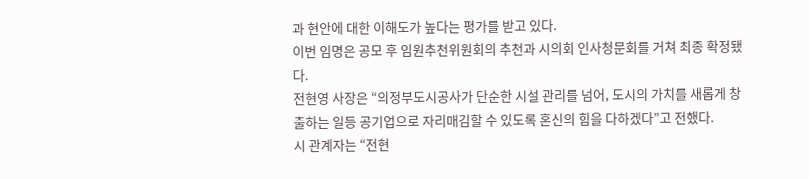과 현안에 대한 이해도가 높다는 평가를 받고 있다.
이번 임명은 공모 후 임원추천위원회의 추천과 시의회 인사청문회를 거쳐 최종 확정됐다.
전현영 사장은 “의정부도시공사가 단순한 시설 관리를 넘어, 도시의 가치를 새롭게 창출하는 일등 공기업으로 자리매김할 수 있도록 혼신의 힘을 다하겠다”고 전했다.
시 관계자는 “전현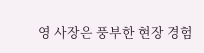영 사장은 풍부한 현장 경험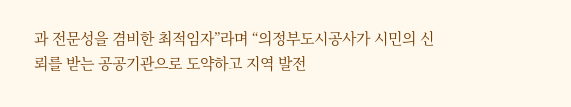과 전문성을 겸비한 최적임자”라며 “의정부도시공사가 시민의 신뢰를 받는 공공기관으로 도약하고 지역 발전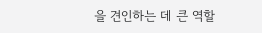을 견인하는 데 큰 역할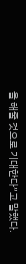을 해줄 것으로 기대한다”고 말했다.